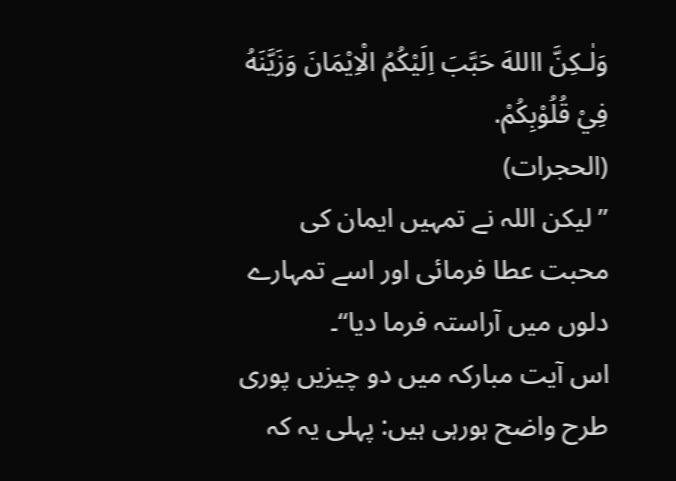وَلٰـکِنَّ االلهَ حَبَّبَ اِلَيْکُمُ الْاِيْمَانَ وَزَيَّنَهُ فِيْ قُلُوْبِکُمْ.
(الحجرات)
’’لیکن اللہ نے تمہیں ایمان کی محبت عطا فرمائی اور اسے تمہارے دلوں میں آراستہ فرما دیا‘‘۔
اس آیت مبارکہ میں دو چیزیں پوری طرح واضح ہورہی ہیں: پہلی یہ کہ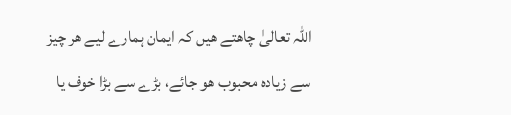اللہ تعالیٰ چاھتے ھیں کہ ایمان ہمارے لیے ھر چیز سے زیادہ محبوب ھو جائے، بڑے سے بڑا خوف یا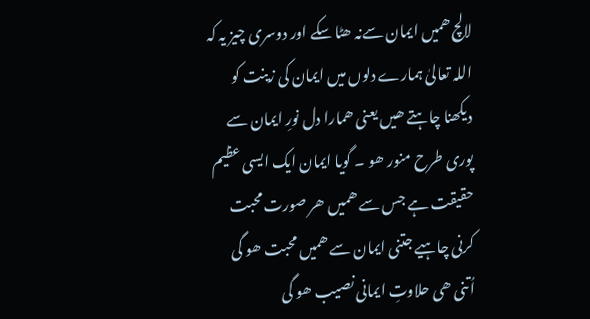لالچ ھمیں ایمان سےنہ ھٹا سکے اور دوسری چیز یہ کہ اللہ تعالیٰ ہمارے دلوں میں ایمان کی زینت کو دیکھنا چاہتے ھیں یعنی ھمارا دل نورِ ایمان سے پوری طرح منور ھو ۔ گویا ایمان ایک ایسی عظیم حقیقت ہے جس سے ھمیں ھر صورت محبت کرنی چاہیے جتنی ایمان سے ھمیں محبت ھو گی اُتنی ھی حلاوتِ ایمانی نصیب ھو گی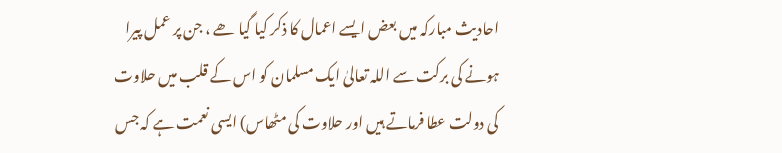احادیث مبارکہ میں بعض ایسے اعمال کا ذکر کیا گیا ھے ، جن پر عمل پیرا ہونے کی برکت سے اللہ تعالیٰ ایک مسلمان کو اس کے قلب میں حلاوت کی دولت عطا فرماتے ہیں اور حلاوت کی مٹھاس) ایسی نعمت ہے کہ جس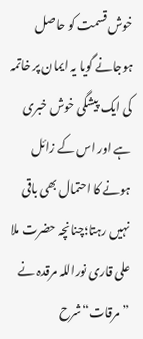خوش قسمت کو حاصل ہوجانے گویا یہ ایمان پر خاتمہ کی ایک پیشگی خوش خبری ہے اور اس کے زائل ہونے کا احتمال بھی باقی نہیں رہتا؛چنانچہ حضرت ملا علی قاری نوراللہ مرقدہ نے ”مرقات“شرح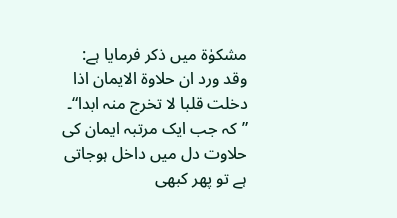مشکوٰة میں ذکر فرمایا ہے:
وقد ورد ان حلاوة الایمان اذا دخلت قلبا لا تخرج منہ ابدا“۔
”کہ جب ایک مرتبہ ایمان کی حلاوت دل میں داخل ہوجاتی ہے تو پھر کبھی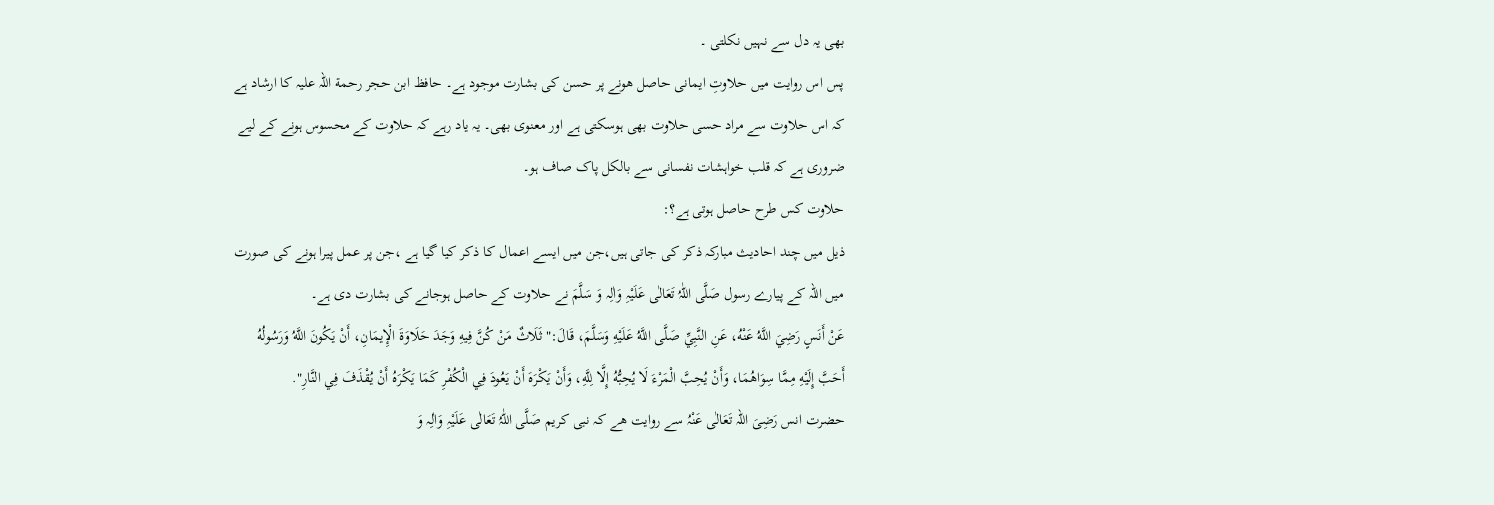بھی یہ دل سے نہیں نکلتی ۔
پس اس روایت میں حلاوتِ ایمانی حاصل ھونے پر حسن کی بشارت موجود ہے۔ حافظ ابن حجر رحمة اللہ علیہ کا ارشاد ہے کہ اس حلاوت سے مراد حسی حلاوت بھی ہوسکتی ہے اور معنوی بھی۔ یہ یاد رہے کہ حلاوت کے محسوس ہونے کے لیے ضروری ہے کہ قلب خواہشات نفسانی سے بالکل پاک صاف ہو۔
حلاوت کس طرح حاصل ہوتی ہے؟:
ذیل میں چند احادیث مبارکہ ذکر کی جاتی ہیں،جن میں ایسے اعمال کا ذکر کیا گیا ہے ،جن پر عمل پیرا ہونے کی صورت میں اللہ کے پیارے رسول صَلَّی اللّٰہُ تَعَالٰی عَلَیْہِ وَاٰلِہ وَ سَلَّمَ نے حلاوت کے حاصل ہوجانے کی بشارت دی ہے۔
عَنْ أَنَسٍ رَضِيَ اللَّهُ عَنْهُ، عَنِ النَّبِيِّ صَلَّى اللَّهُ عَلَيْهِ وَسَلَّمَ، قَالَ:" ثَلَاثٌ مَنْ كُنَّ فِيهِ وَجَدَ حَلَاوَةَ الْإِيمَانِ، أَنْ يَكُونَ اللَّهُ وَرَسُولُهُ أَحَبَّ إِلَيْهِ مِمَّا سِوَاهُمَا، وَأَنْ يُحِبَّ الْمَرْءَ لَا يُحِبُّهُ إِلَّا لِلَّهِ، وَأَنْ يَكْرَهَ أَنْ يَعُودَ فِي الْكُفْرِ كَمَا يَكْرَهُ أَنْ يُقْذَفَ فِي النَّارِ".
حضرت انس رَضِیَ اللہ تَعَالٰی عَنْہُ سے روایت ھے کہ نبی کریم صَلَّی اللّٰہُ تَعَالٰی عَلَیْہِ وَاٰلِہ وَ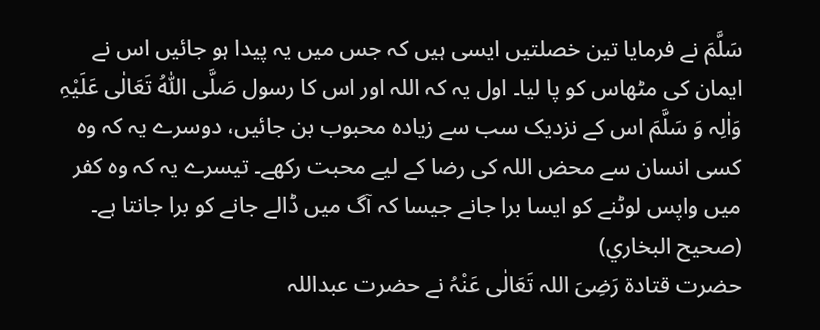سَلَّمَ نے فرمایا تین خصلتیں ایسی ہیں کہ جس میں یہ پیدا ہو جائیں اس نے ایمان کی مٹھاس کو پا لیا۔ اول یہ کہ اللہ اور اس کا رسول صَلَّی اللّٰہُ تَعَالٰی عَلَیْہِ وَاٰلِہ وَ سَلَّمَ اس کے نزدیک سب سے زیادہ محبوب بن جائیں، دوسرے یہ کہ وہ کسی انسان سے محض اللہ کی رضا کے لیے محبت رکھے۔ تیسرے یہ کہ وہ کفر میں واپس لوٹنے کو ایسا برا جانے جیسا کہ آگ میں ڈالے جانے کو برا جانتا ہے۔
(صحيح البخاري)
حضرت قتادة رَضِیَ اللہ تَعَالٰی عَنْہُ نے حضرت عبداللہ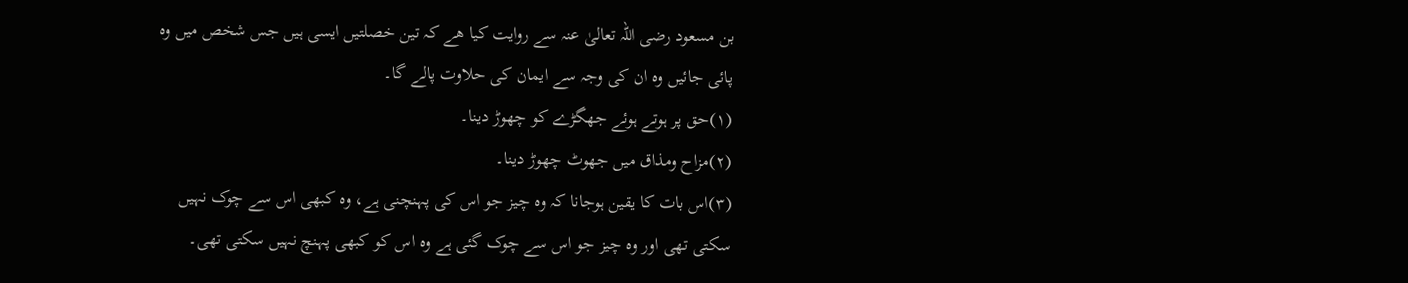بن مسعود رضی اللہ تعالیٰ عنہ سے روایت کیا ھے کہ تین خصلتیں ایسی ہیں جس شخص میں وہ پائی جائیں وہ ان کی وجہ سے ایمان کی حلاوت پالے گا۔
(۱)حق پر ہوتے ہوئے جھگڑے کو چھوڑ دینا۔
(۲)مزاح ومذاق میں جھوٹ چھوڑ دینا۔
(۳)اس بات کا یقین ہوجانا کہ وہ چیز جو اس کی پہنچنی ہے، وہ کبھی اس سے چوک نہیں سکتی تھی اور وہ چیز جو اس سے چوک گئی ہے وہ اس کو کبھی پہنچ نہیں سکتی تھی۔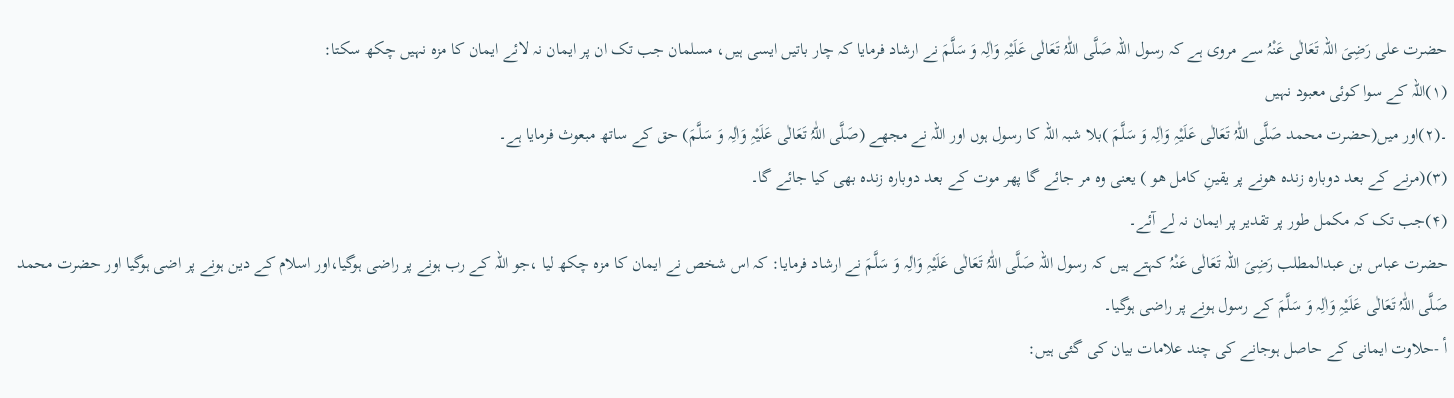حضرت علی رَضِیَ اللہ تَعَالٰی عَنْہُ سے مروی ہے کہ رسول اللہ صَلَّی اللّٰہُ تَعَالٰی عَلَیْہِ وَاٰلِہ وَ سَلَّمَ نے ارشاد فرمایا کہ چار باتیں ایسی ہیں، مسلمان جب تک ان پر ایمان نہ لائے ایمان کا مزہ نہیں چکھ سکتا:
(۱)اللہ کے سوا کوئی معبود نہیں
۔(۲)اور میں(حضرت محمد صَلَّی اللّٰہُ تَعَالٰی عَلَیْہِ وَاٰلِہ وَ سَلَّمَ )بلا شبہ اللہ کا رسول ہوں اور اللہ نے مجھے (صَلَّی اللّٰہُ تَعَالٰی عَلَیْہِ وَاٰلِہ وَ سَلَّمَ) حق کے ساتھ مبعوث فرمایا ہے۔
(۳)(مرنے کے بعد دوبارہ زندہ ھونے پر یقینِ کامل ھو ) یعنی وہ مر جائے گا پھر موت کے بعد دوبارہ زندہ بھی کیا جائے گا۔
(۴)جب تک کہ مکمل طور پر تقدیر پر ایمان نہ لے آئے۔
حضرت عباس بن عبدالمطلب رَضِیَ اللہ تَعَالٰی عَنْہُ کہتے ہیں کہ رسول اللہ صَلَّی اللّٰہُ تَعَالٰی عَلَیْہِ وَاٰلِہ وَ سَلَّمَ نے ارشاد فرمایا: کہ اس شخص نے ایمان کا مزہ چکھ لیا ،جو اللہ کے رب ہونے پر راضی ہوگیا،اور اسلام کے دین ہونے پر اضی ہوگیا اور حضرت محمد صَلَّی اللّٰہُ تَعَالٰی عَلَیْہِ وَاٰلِہ وَ سَلَّمَ کے رسول ہونے پر راضی ہوگیا۔
أ -حلاوت ایمانی کے حاصل ہوجانے کی چند علامات بیان کی گئی ہیں: